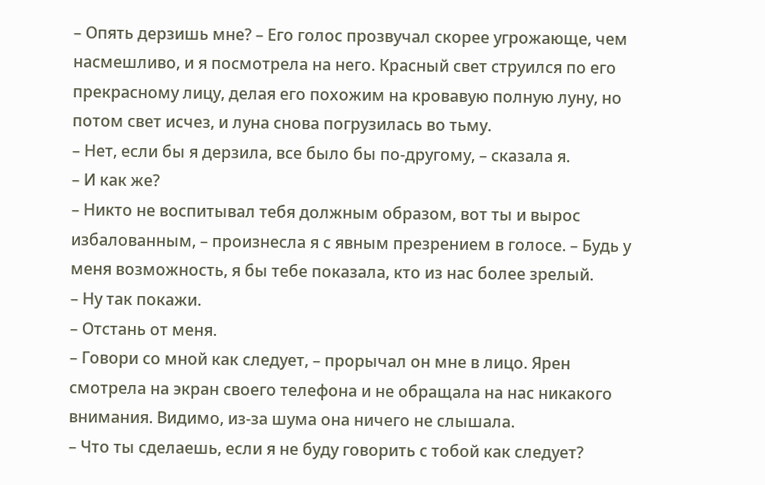– Опять дерзишь мне? – Его голос прозвучал скорее угрожающе, чем насмешливо, и я посмотрела на него. Красный свет струился по его прекрасному лицу, делая его похожим на кровавую полную луну, но потом свет исчез, и луна снова погрузилась во тьму.
– Нет, если бы я дерзила, все было бы по-другому, – сказала я.
– И как же?
– Никто не воспитывал тебя должным образом, вот ты и вырос избалованным, – произнесла я с явным презрением в голосе. – Будь у меня возможность, я бы тебе показала, кто из нас более зрелый.
– Ну так покажи.
– Отстань от меня.
– Говори со мной как следует, – прорычал он мне в лицо. Ярен смотрела на экран своего телефона и не обращала на нас никакого внимания. Видимо, из-за шума она ничего не слышала.
– Что ты сделаешь, если я не буду говорить с тобой как следует?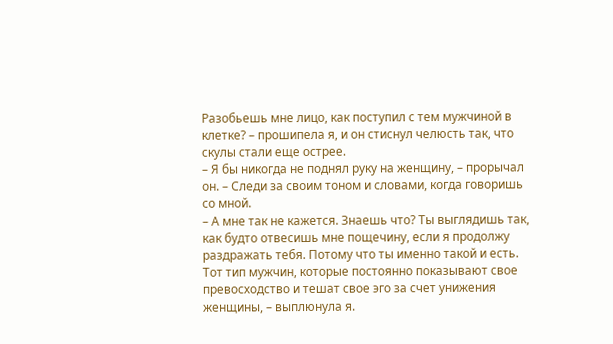Разобьешь мне лицо, как поступил с тем мужчиной в клетке? – прошипела я, и он стиснул челюсть так, что скулы стали еще острее.
– Я бы никогда не поднял руку на женщину, – прорычал он. – Следи за своим тоном и словами, когда говоришь со мной.
– А мне так не кажется. Знаешь что? Ты выглядишь так, как будто отвесишь мне пощечину, если я продолжу раздражать тебя. Потому что ты именно такой и есть. Тот тип мужчин, которые постоянно показывают свое превосходство и тешат свое эго за счет унижения женщины, – выплюнула я.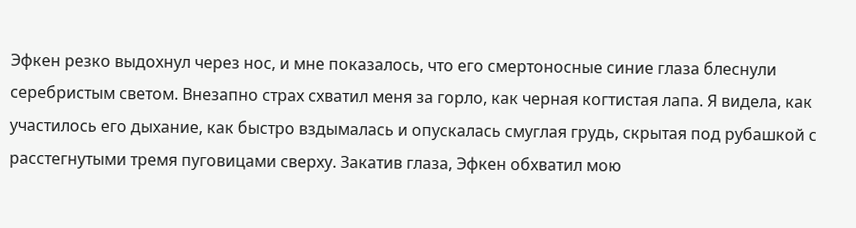Эфкен резко выдохнул через нос, и мне показалось, что его смертоносные синие глаза блеснули серебристым светом. Внезапно страх схватил меня за горло, как черная когтистая лапа. Я видела, как участилось его дыхание, как быстро вздымалась и опускалась смуглая грудь, скрытая под рубашкой с расстегнутыми тремя пуговицами сверху. Закатив глаза, Эфкен обхватил мою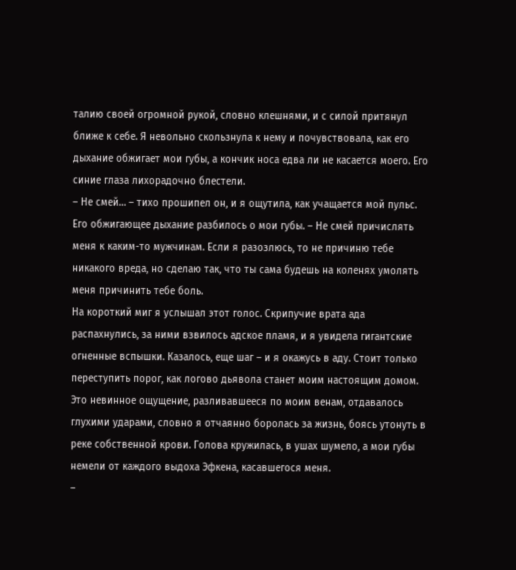талию своей огромной рукой, словно клешнями, и с силой притянул ближе к себе. Я невольно скользнула к нему и почувствовала, как его дыхание обжигает мои губы, а кончик носа едва ли не касается моего. Его синие глаза лихорадочно блестели.
– Не смей… – тихо прошипел он, и я ощутила, как учащается мой пульс. Его обжигающее дыхание разбилось о мои губы. – Не смей причислять меня к каким-то мужчинам. Если я разозлюсь, то не причиню тебе никакого вреда, но сделаю так, что ты сама будешь на коленях умолять меня причинить тебе боль.
На короткий миг я услышал этот голос. Скрипучие врата ада распахнулись, за ними взвилось адское пламя, и я увидела гигантские огненные вспышки. Казалось, еще шаг – и я окажусь в аду. Стоит только переступить порог, как логово дьявола станет моим настоящим домом. Это невинное ощущение, разливавшееся по моим венам, отдавалось глухими ударами, словно я отчаянно боролась за жизнь, боясь утонуть в реке собственной крови. Голова кружилась, в ушах шумело, а мои губы немели от каждого выдоха Эфкена, касавшегося меня.
–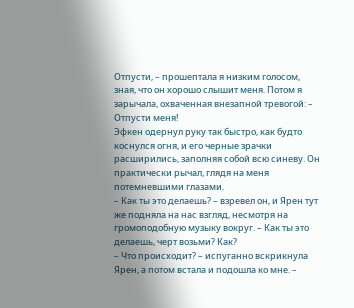Отпусти, – прошептала я низким голосом, зная, что он хорошо слышит меня. Потом я зарычала, охваченная внезапной тревогой: – Отпусти меня!
Эфкен одернул руку так быстро, как будто коснулся огня, и его черные зрачки расширились, заполняя собой всю синеву. Он практически рычал, глядя на меня потемневшими глазами.
– Как ты это делаешь? – взревел он, и Ярен тут же подняла на нас взгляд, несмотря на громоподобную музыку вокруг. – Как ты это делаешь, черт возьми? Как?
– Что происходит? – испуганно вскрикнула Ярен, а потом встала и подошла ко мне. –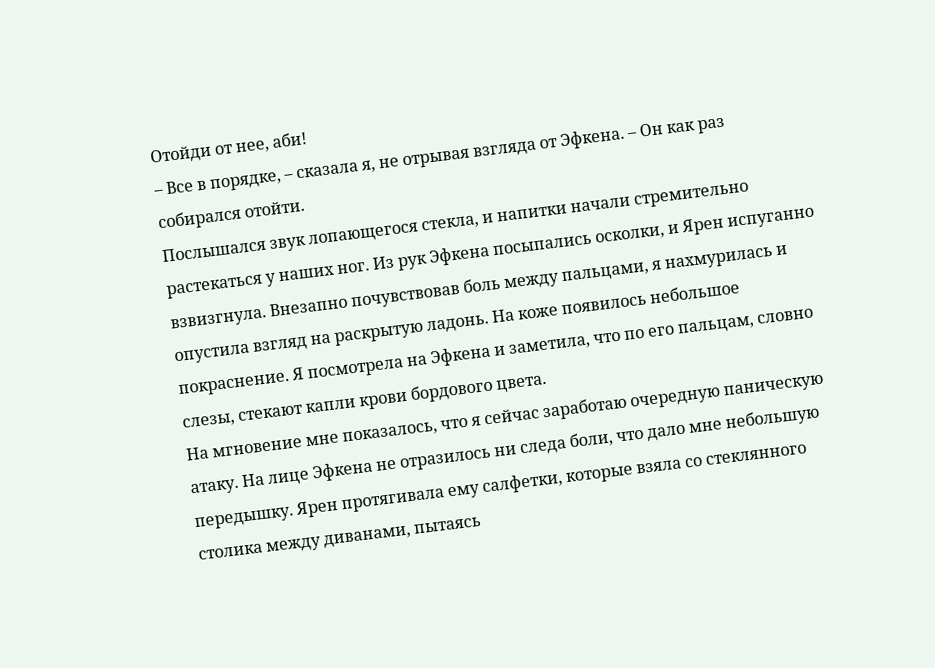Отойди от нее, аби!
– Все в порядке, – сказала я, не отрывая взгляда от Эфкена. – Он как раз собирался отойти.
Послышался звук лопающегося стекла, и напитки начали стремительно растекаться у наших ног. Из рук Эфкена посыпались осколки, и Ярен испуганно взвизгнула. Внезапно почувствовав боль между пальцами, я нахмурилась и опустила взгляд на раскрытую ладонь. На коже появилось небольшое покраснение. Я посмотрела на Эфкена и заметила, что по его пальцам, словно слезы, стекают капли крови бордового цвета.
На мгновение мне показалось, что я сейчас заработаю очередную паническую атаку. На лице Эфкена не отразилось ни следа боли, что дало мне небольшую передышку. Ярен протягивала ему салфетки, которые взяла со стеклянного столика между диванами, пытаясь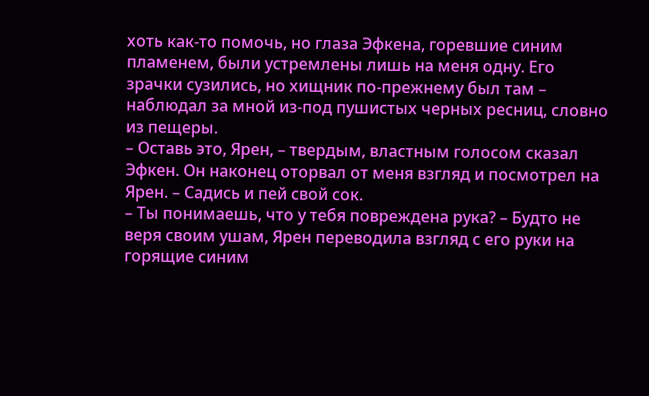хоть как-то помочь, но глаза Эфкена, горевшие синим пламенем, были устремлены лишь на меня одну. Его зрачки сузились, но хищник по-прежнему был там – наблюдал за мной из-под пушистых черных ресниц, словно из пещеры.
– Оставь это, Ярен, – твердым, властным голосом сказал Эфкен. Он наконец оторвал от меня взгляд и посмотрел на Ярен. – Садись и пей свой сок.
– Ты понимаешь, что у тебя повреждена рука? – Будто не веря своим ушам, Ярен переводила взгляд с его руки на горящие синим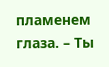пламенем глаза. – Ты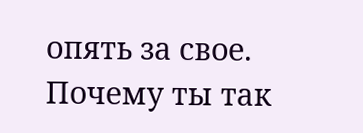опять за свое. Почему ты так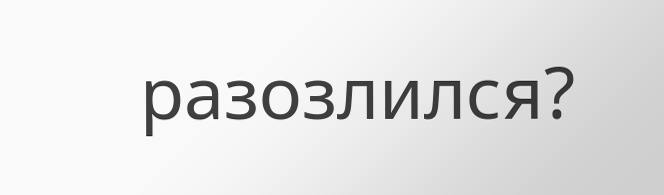разозлился?